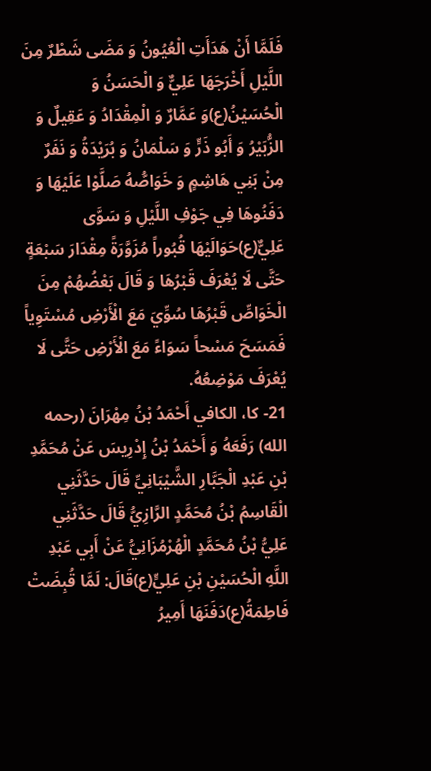فَلَمَّا أَنْ هَدَأَتِ الْعُيُونُ وَ مَضَى شَطْرٌ مِنَ اللَّيْلِ أَخْرَجَهَا عَلِيٌّ وَ الْحَسَنُ وَ الْحُسَيْنُ(ع)وَ عَمَّارٌ وَ الْمِقْدَادُ وَ عَقِيلٌ وَ الزُّبَيْرُ وَ أَبُو ذَرٍّ وَ سَلْمَانُ وَ بُرَيْدَةُ وَ نَفَرٌ مِنْ بَنِي هَاشِمٍ وَ خَوَاصُّهُ صَلَّوْا عَلَيْهَا وَ دَفَنُوهَا فِي جَوْفِ اللَّيْلِ وَ سَوَّى عَلِيٌّ(ع)حَوَالَيْهَا قُبُوراً مُزَوَّرَةً مِقْدَارَ سَبْعَةٍ حَتَّى لَا يُعْرَفَ قَبْرُهَا وَ قَالَ بَعْضُهُمْ مِنَ الْخَوَاصِّ قَبْرُهَا سُوِّيَ مَعَ الْأَرْضِ مُسْتَوِياً فَمَسَحَ مَسْحاً سَوَاءً مَعَ الْأَرْضِ حَتَّى لَا يُعْرَفَ مَوْضِعُهُ.
21- كا، الكافي أَحْمَدُ بْنُ مِهْرَانَ (رحمه الله) رَفَعَهُ وَ أَحْمَدُ بْنُ إِدْرِيسَ عَنْ مُحَمَّدِ بْنِ عَبْدِ الْجَبَّارِ الشَّيْبَانِيِّ قَالَ حَدَّثَنِي الْقَاسِمُ بْنُ مُحَمَّدٍ الرَّازِيُّ قَالَ حَدَّثَنِي عَلِيُّ بْنُ مُحَمَّدٍ الْهُرْمُزَانِيُّ عَنْ أَبِي عَبْدِ اللَّهِ الْحُسَيْنِ بْنِ عَلِيٍّ(ع)قَالَ: لَمَّا قُبِضَتْ فَاطِمَةُ(ع)دَفَنَهَا أَمِيرُ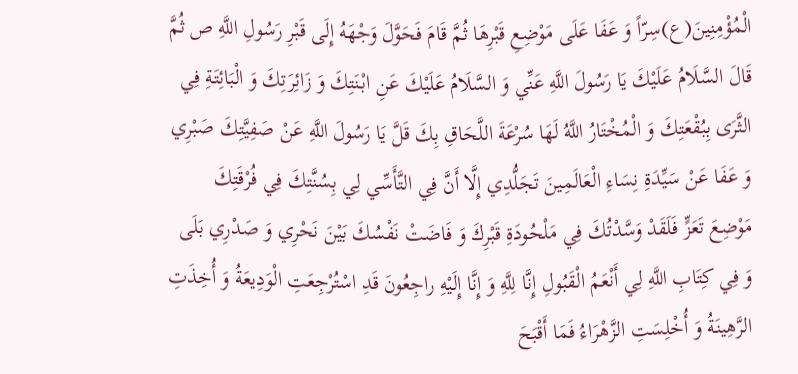الْمُؤْمِنِينَ(ع)سِرّاً وَ عَفَا عَلَى مَوْضِعِ قَبْرِهَا ثُمَّ قَامَ فَحَوَّلَ وَجْهَهُ إِلَى قَبْرِ رَسُولِ اللَّهِ ص ثُمَّ قَالَ السَّلَامُ عَلَيْكَ يَا رَسُولَ اللَّهِ عَنِّي وَ السَّلَامُ عَلَيْكَ عَنِ ابْنَتِكَ وَ زَائِرَتِكَ وَ الْبَائِتَةِ فِي الثَّرَى بِبُقْعَتِكَ وَ الْمُخْتَارُ اللَّهُ لَهَا سُرْعَةَ اللَّحَاقِ بِكَ قَلَّ يَا رَسُولَ اللَّهِ عَنْ صَفِيَّتِكَ صَبْرِي وَ عَفَا عَنْ سَيِّدَةِ نِسَاءِ الْعَالَمِينَ تَجَلُّدِي إِلَّا أَنَّ فِي التَّأَسِّي لِي بِسُنَّتِكَ فِي فُرْقَتِكَ مَوْضِعَ تَعَزٍّ فَلَقَدْ وَسَّدْتُكَ فِي مَلْحُودَةِ قَبْرِكَ وَ فَاضَتْ نَفْسُكَ بَيْنَ نَحْرِي وَ صَدْرِي بَلَى وَ فِي كِتَابِ اللَّهِ لِي أَنْعَمُ الْقَبُولِ إِنَّا لِلَّهِ وَ إِنَّا إِلَيْهِ راجِعُونَ قَدِ اسْتُرْجِعَتِ الْوَدِيعَةُ وَ أُخِذَتِ الرَّهِينَةُ وَ أُخْلِسَتِ الزَّهْرَاءُ فَمَا أَقْبَحَ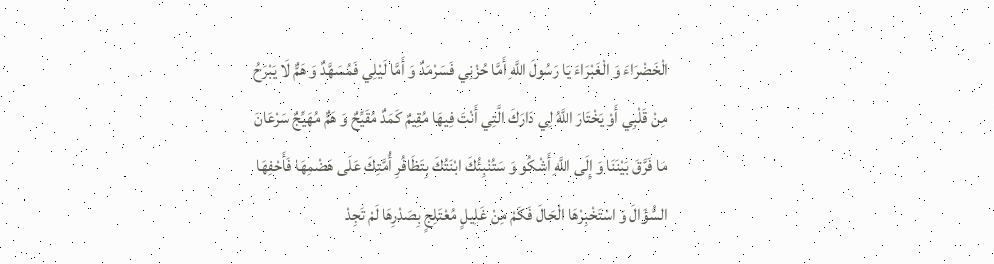الْخَضْرَاءَ وَ الْغَبْرَاءَ يَا رَسُولَ اللَّهِ أَمَّا حُزْنِي فَسَرْمَدٌ وَ أَمَّا لَيْلِي فَمُسَهَّدٌ وَ هَمٌّ لَا يَبْرَحُ مِنْ قَلْبِي أَوْ يَخْتَارَ اللَّهُ لِي دَارَكَ الَّتِي أَنْتَ فِيهَا مُقِيمٌ كَمَدٌ مُقَيِّحٌ وَ هَمٌّ مُهَيِّجٌ سَرْعَانَ مَا فَرَّقَ بَيْنَنَا وَ إِلَى اللَّهِ أَشْكُو وَ سَتُنْبِئُكَ ابْنَتُكَ بِتَظَافُرِ أُمَّتِكَ عَلَى هَضْمِهَا فَأَحْفِهَا السُّؤَالَ وَ اسْتَخْبِرْهَا الْحَالَ فَكَمْ مِنْ غَلِيلٍ مُعْتَلِجٍ بِصَدْرِهَا لَمْ تَجِدْ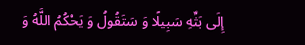إِلَى بَثِّهِ سَبِيلًا وَ سَتَقُولُ وَ يَحْكُمُ اللَّهُ وَ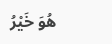هُوَ خَيْرُ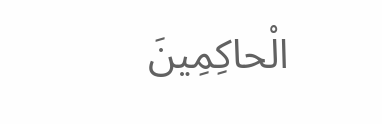الْحاكِمِينَ